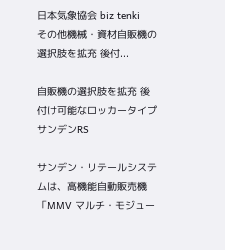日本気象協会 biz tenki
その他機械・資材自販機の選択肢を拡充 後付...

自販機の選択肢を拡充 後付け可能なロッカータイプ サンデンRS

サンデン・リテールシステムは、高機能自動販売機「MMV マルチ・モジュー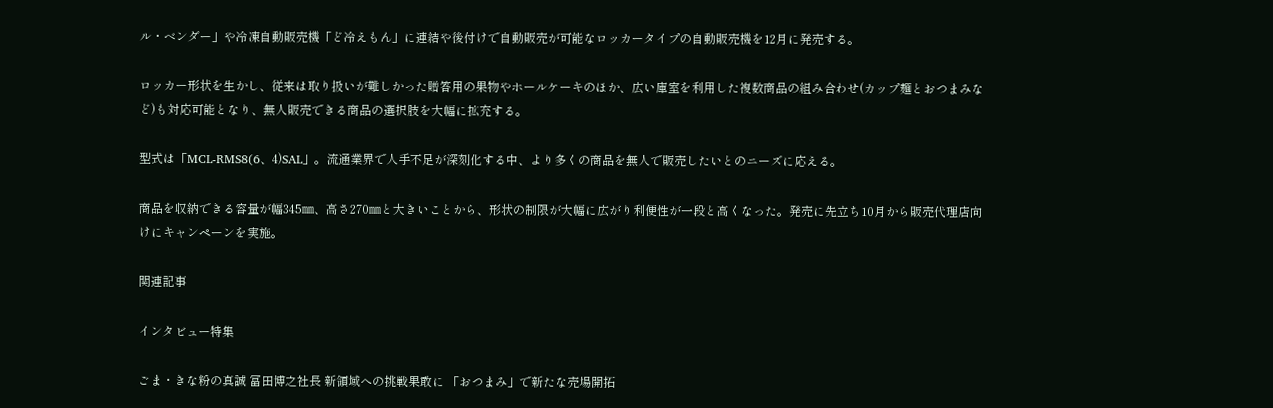ル・ベンダー」や冷凍自動販売機「ど冷えもん」に連結や後付けで自動販売が可能なロッカータイプの自動販売機を12月に発売する。

ロッカー形状を生かし、従来は取り扱いが難しかった贈答用の果物やホールケーキのほか、広い庫室を利用した複数商品の組み合わせ(カップ麺とおつまみなど)も対応可能となり、無人販売できる商品の選択肢を大幅に拡充する。

型式は「MCL-RMS8(6、4)SAL」。流通業界で人手不足が深刻化する中、より多くの商品を無人で販売したいとのニーズに応える。

商品を収納できる容量が幅345㎜、高さ270㎜と大きいことから、形状の制限が大幅に広がり利便性が一段と高くなった。発売に先立ち10月から販売代理店向けにキャンペーンを実施。

関連記事

インタビュー特集

ごま・きな粉の真誠 冨田博之社長 新領域への挑戦果敢に 「おつまみ」で新たな売場開拓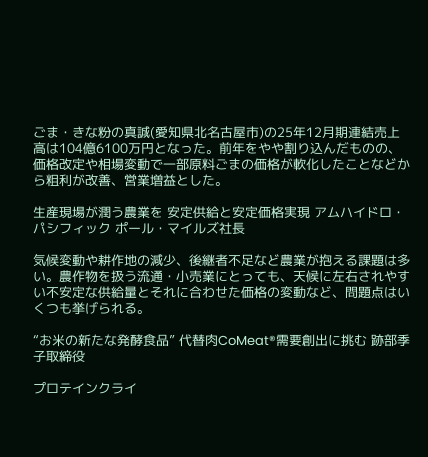ごま・きな粉の真誠(愛知県北名古屋市)の25年12月期連結売上高は104億6100万円となった。前年をやや割り込んだものの、価格改定や相場変動で一部原料ごまの価格が軟化したことなどから粗利が改善、営業増益とした。

生産現場が潤う農業を 安定供給と安定価格実現 アムハイドロ・パシフィック ポール・マイルズ社長

気候変動や耕作地の減少、後継者不足など農業が抱える課題は多い。農作物を扱う流通・小売業にとっても、天候に左右されやすい不安定な供給量とそれに合わせた価格の変動など、問題点はいくつも挙げられる。

“お米の新たな発酵食品” 代替肉CoMeat®需要創出に挑む 跡部季子取締役

プロテインクライ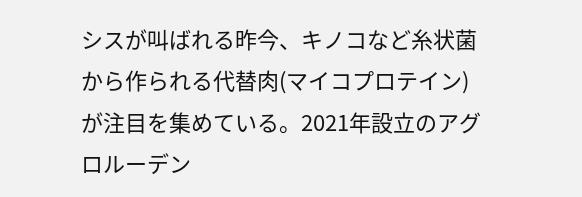シスが叫ばれる昨今、キノコなど糸状菌から作られる代替肉(マイコプロテイン)が注目を集めている。2021年設立のアグロルーデン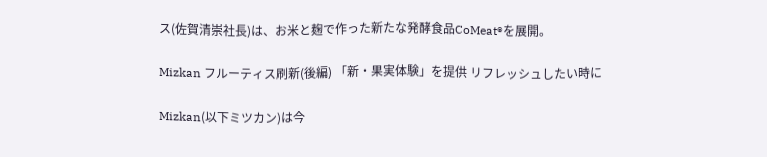ス(佐賀清崇社長)は、お米と麹で作った新たな発酵食品CoMeat®を展開。

Mizkan フルーティス刷新(後編) 「新・果実体験」を提供 リフレッシュしたい時に

Mizkan(以下ミツカン)は今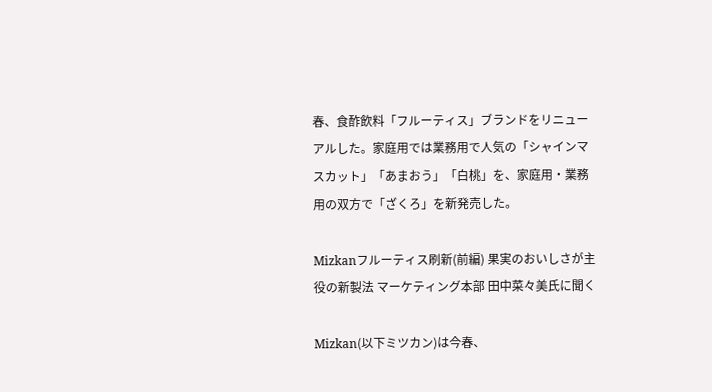春、食酢飲料「フルーティス」ブランドをリニューアルした。家庭用では業務用で人気の「シャインマスカット」「あまおう」「白桃」を、家庭用・業務用の双方で「ざくろ」を新発売した。

Mizkanフルーティス刷新(前編) 果実のおいしさが主役の新製法 マーケティング本部 田中菜々美氏に聞く

Mizkan(以下ミツカン)は今春、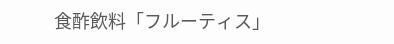食酢飲料「フルーティス」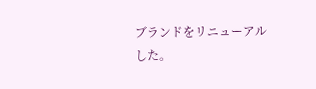ブランドをリニューアルした。